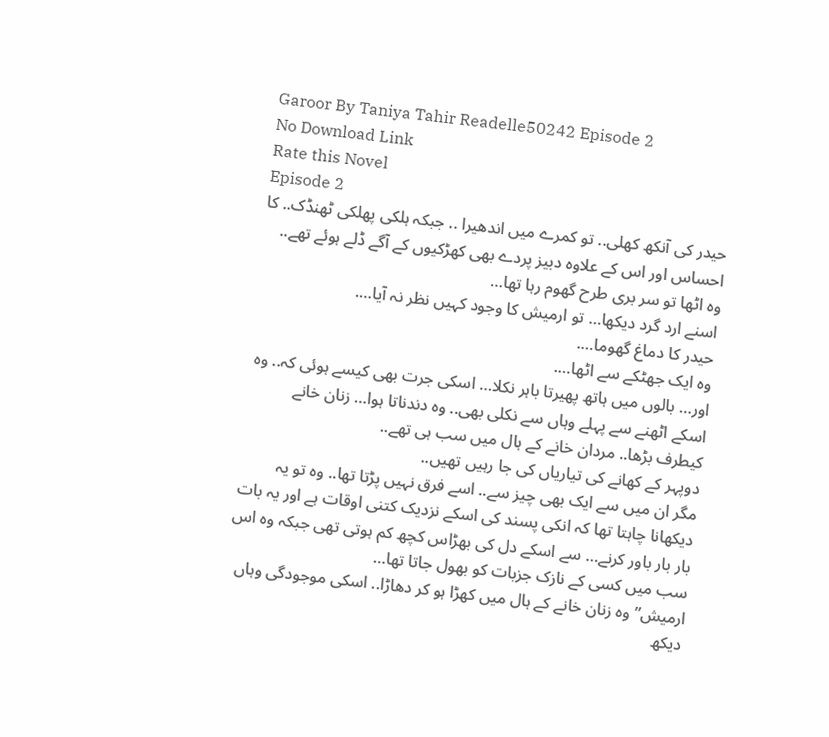Garoor By Taniya Tahir Readelle50242 Episode 2
No Download Link
Rate this Novel
Episode 2
حیدر کی آنکھ کھلی.. تو کمرے میں اندھیرا .. جبکہ ہلکی پھلکی ٹھنڈک.. کا احساس اور اس کے علاوہ دبیز پردے بھی کھڑکیوں کے آگے ڈلے ہوئے تھے.. وہ اٹھا تو سر بری طرح گھوم رہا تھا…
اسنے ارد گرد دیکھا… تو ارمیش کا وجود کہیں نظر نہ آیا….
حیدر کا دماغ گھوما….
وہ ایک جھٹکے سے اٹھا….
اور… بالوں میں ہاتھ پھیرتا باہر نکلا… اسکی جرت بھی کیسے ہوئی کہ.. وہ اسکے اٹھنے سے پہلے وہاں سے نکلی بھی.. وہ دندناتا ہوا… زنان خانے کیطرف بڑھا.. مردان خانے کے ہال میں سب ہی تھے..
دوپہر کے کھانے کی تیاریاں کی جا رہیں تھیں..
مگر ان میں سے ایک بھی چیز سے.. اسے فرق نہیں پڑتا تھا.. وہ تو یہ دیکھانا چاہتا تھا کہ انکی پسند کی اسکے نزدیک کتنی اوقات ہے اور یہ بات بار بار باور کرنے… سے اسکے دل کی بھڑاس کچھ کم ہوتی تھی جبکہ وہ اس سب میں کسی کے نازک جزبات کو بھول جاتا تھا…
ارمیش”وہ زنان خانے کے ہال میں کھڑا ہو کر دھاڑا.. اسکی موجودگی وہاں دیکھ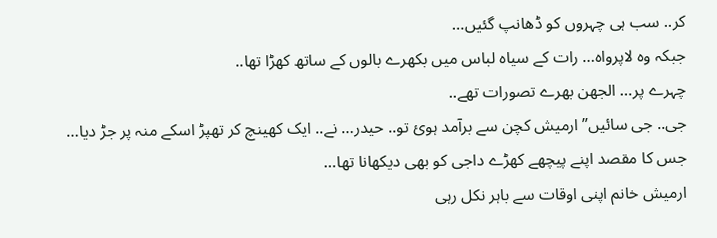کر.. سب ہی چہروں کو ڈھانپ گئیں…
جبکہ وہ لاپرواہ… رات کے سیاہ لباس میں بکھرے بالوں کے ساتھ کھڑا تھا..
چہرے پر… الجھن بھرے تصورات تھے..
جی.. جی سائیں” ارمیش کچن سے برآمد ہوئ تو.. حیدر… نے.. ایک کھینچ کر تھپڑ اسکے منہ پر جڑ دیا… جس کا مقصد اپنے پیچھے کھڑے داجی کو بھی دیکھانا تھا…
ارمیش خانم اپنی اوقات سے باہر نکل رہی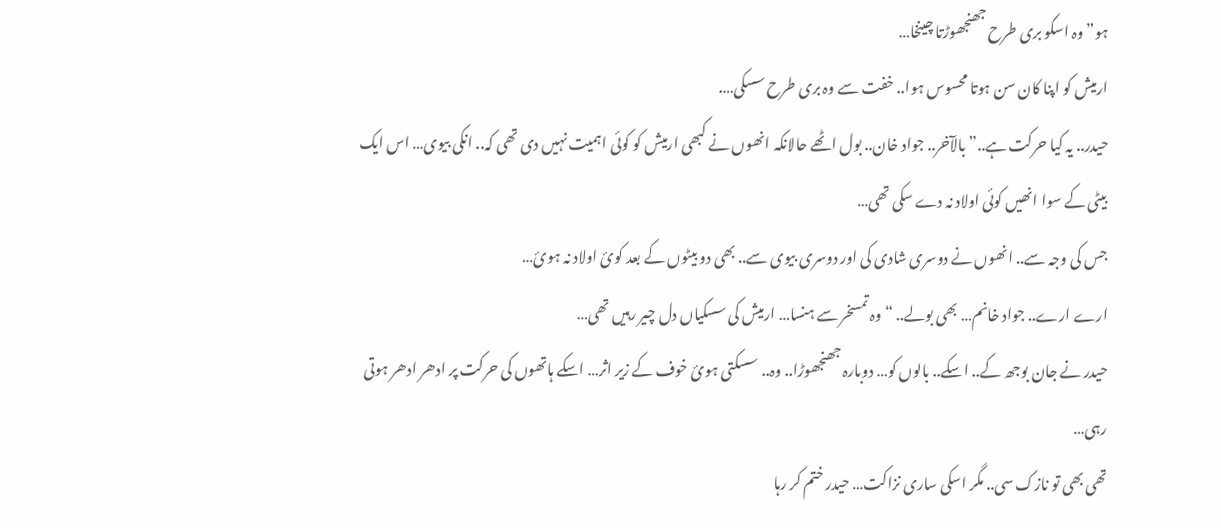ہو” وہ اسکو بری طرح جھنجھوڑتا چینخا…
ارمیش کو اپنا کان سن ہوتا محسوس ہوا.. خفت سے وہ بری طرح سسکی….
حیدر.. یہ کیا حرکت ہے..” بالآخر.. جواد خان.. بول اٹھے حالانکہ انھوں نے کبھی ارمیش کو کوئی اہمیت نہیں دی تھی کہ.. انکی بیوی… اس ایک بیٹی کے سوا انھیں کوئی اولاد نہ دے سکی تھی…
جس کی وجہ سے.. انھوں نے دوسری شادی کی اور دوسری بیوی سے.. بھی دو بیٹوں کے بعد کوئ اولاد نہ ہوئ…
ارے ارے.. جواد خانم… بھی بولے.. “وہ تمسخر سے ہنسا… ارمیش کی سسکیاں دل چیر رہیں تھی…
حیدر نے جان بوجھ کے.. اسکے.. بالوں کو… دوبارہ جھنجھوڑا.. وہ.. سسکتی ہوئ خوف کے زیر اثر… اسکے ہاتھوں کی حرکت پر ادھر ادھر ہوتی رہی…
تھی بھی تو نازک سی.. مگر اسکی ساری نزاکت… حیدر ختم کر رہا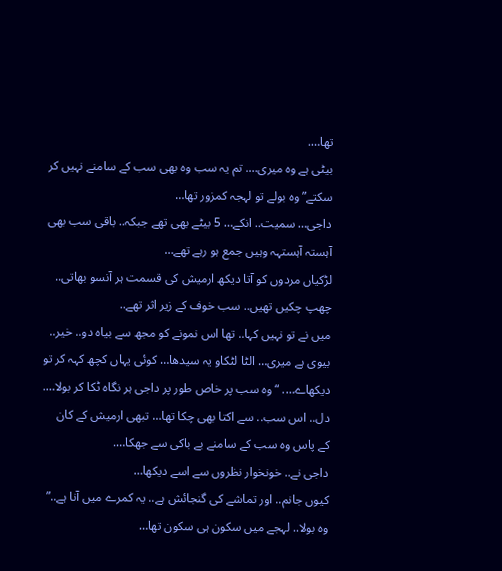تھا….
بیٹی ہے وہ میری…. تم یہ سب وہ بھی سب کے سامنے نہیں کر سکتے”وہ بولے تو لہجہ کمزور تھا…
داجی… سمیت.. انکے… 5 بیٹے بھی تھے جبکہ.. باقی سب بھی آہستہ آہستہہ وہیں جمع ہو رہے تھے…
لڑکیاں مردوں کو آتا دیکھ ارمیش کی قسمت ہر آنسو بھاتی.. چھپ چکیں تھیں.. سب خوف کے زیر اثر تھے..
میں نے تو نہیں کہا.. تھا اس نمونے کو مجھ سے بیاہ دو.. خیر.. بیوی ہے میری… الٹا لٹکاو یہ سیدھا… کوئی یہاں کچھ کہہ کر تو دیکھاے…. “وہ سب پر خاص طور پر داجی ہر نگاہ ٹکا کر بولا….
دل.. اس سب.. سے اکتا بھی چکا تھا… تبھی ارمیش کے کان کے پاس وہ سب کے سامنے بے باکی سے جھکا….
داجی نے.. خونخوار نظروں سے اسے دیکھا…
کیوں جانم.. اور تماشے کی گنجائش ہے.. یہ کمرے میں آنا ہے..” وہ بولا.. لہجے میں سکون ہی سکون تھا…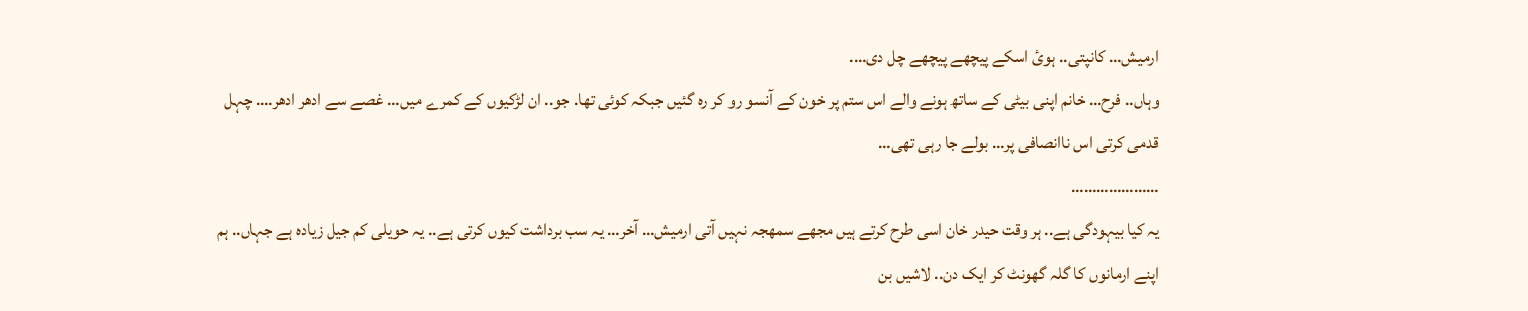ارمیش… کانپتی.. ہوئ اسکے پیچھے پیچھے چل دی….
وہاں.. فرح… خانم اپنی بیٹی کے ساتھ ہونے والے اس ستم پر خون کے آنسو رو کر رہ گئیں جبکہ کوئی تھا. جو.. ان لڑکیوں کے کمرے میں… غصے سے ادھر ادھر…. چہل قدمی کرتی اس ناانصافی پر… بولے جا رہی تھی…
…………………
یہ کیا بیہودگی ہے.. ہر وقت حیدر خان اسی طرح کرتے ہیں مجھے سمھجہ نہیں آتی ارمیش… آخر… یہ سب برداشت کیوں کرتی ہے.. یہ حویلی کم جیل زیادہ ہے جہاں.. ہم اپنے ارمانوں کا گلہ گھونٹ کر ایک دن.. لاشیں بن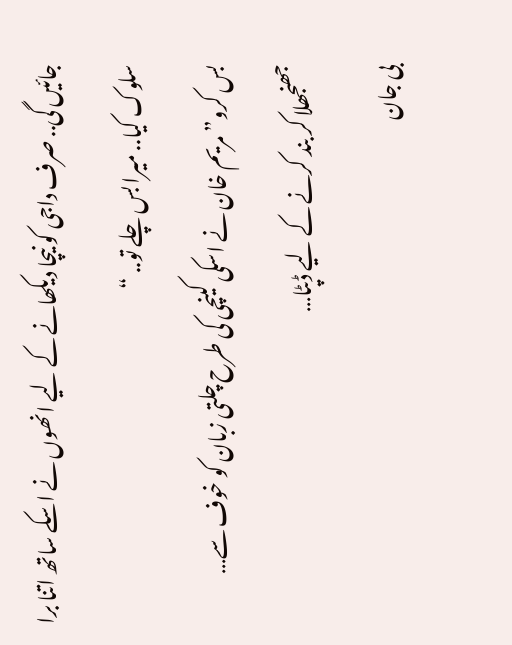جائیں گی.. صرف داجی کو نیچا دیکھانے کے لیے انھوں نے اسکے ساتھ اتنا برا سلوک کیا.. میرا بس چلے تو.. “
بس کرو” مریم خان نے اسکی کینچی کی طرح چلتی زبان کو خوف سے… جھنجھلا کر بند کرنے کے لیے ڈپٹا…
بی جان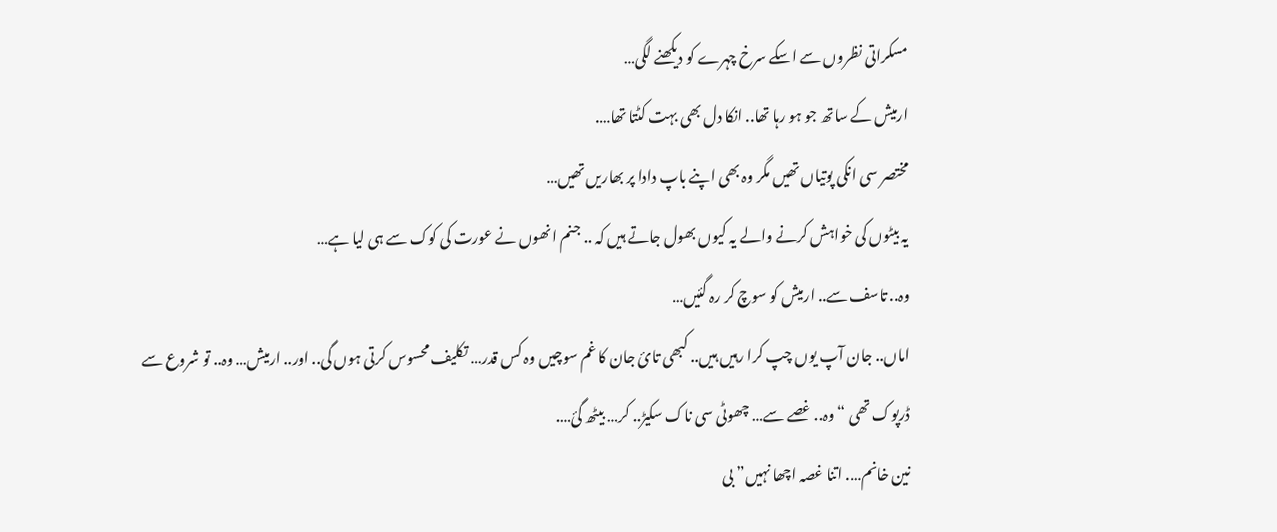مسکراتی نظروں سے اسکے سرخ چہرے کو دیکھنے لگی…
ارمیش کے ساتھ جو ہو رہا تھا.. انکا دل بھی بہت کٹتا تھا….
مختصر سی انکی پوتیاں تھیں مگر وہ بھی اپنے باپ دادا پر بھاریں تھیں…
یہ بیٹوں کی خواہش کرنے والے یہ کیوں بھول جاتے ہیں کہ .. جنم انھوں نے عورت کی کوک سے ہی لیا ہے…
وہ.. تاسف سے.. ارمیش کو سوچ کر رہ گئیں…
اماں.. جان آپ یوں چپ کرا رہیں ہیں.. کبھی تائ جان کا غم سوچیں وہ کس قدر… تکلیف محسوس کرتی ہوں گی.. اور.. ارمیش… وہ.. تو شروع سے ڈرپوک تھی “وہ.. غصے سے… چھوٹی سی ناک سکیڑ.. کر… بیٹھ گئ….
نین خانم…. اتنا غصہ اچھا نہیں” بی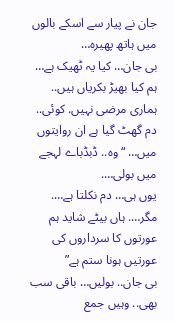جان نے پیار سے اسکے بالوں میں ہاتھ پھیرہ…
بی جان… کیا یہ ٹھیک ہے… ہم کیا بھیڑ بکریاں ہیں.. ہماری مرضی نہیں. کوئی.. دم گھٹ گیا ہے ان روایتوں میں… “وہ.. ڈبڈباے لہجے میں بولی….
یوں ہی… دم نکلتا ہے….
مگر…. ہاں بیٹے شاید ہم عورتوں کا سرداروں کی عورتیں ہونا ستم ہے”
بی جان.. بولیں… باقی سب بھی.. وہیں جمع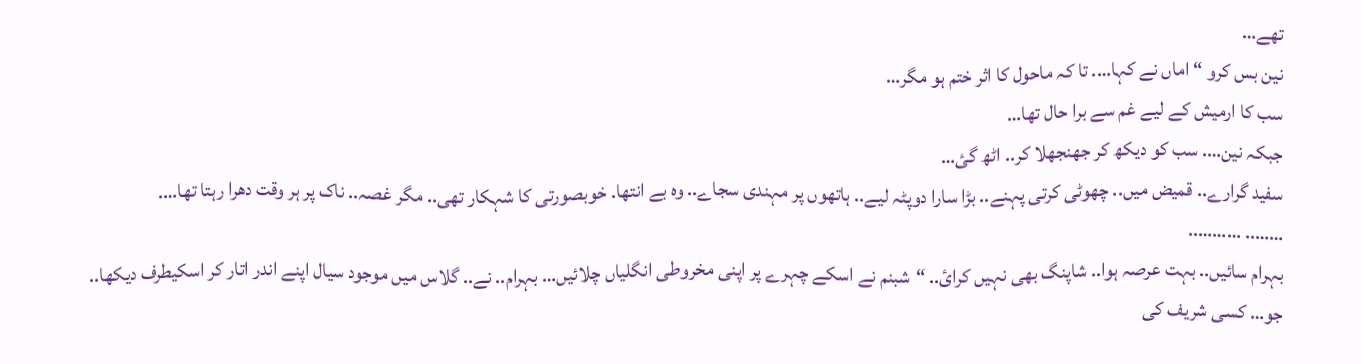تھے…
نین بس کرو “اماں نے کہا…. تا کہ ماحول کا اثر ختم ہو مگر…
سب کا ارمیش کے لیے غم سے برا حال تھا…
جبکہ نین…. سب کو دیکھ کر جھنجھلا کر.. اٹھ گئ…
سفید گرارے.. قمیض میں.. چھوٹی کرتی پہنے.. بڑا سارا دوپٹہ لیے.. ہاتھوں پر مہندی سجاے.. وہ بے انتھا. خوبصورتی کا شہکار تھی.. مگر غصہ.. ناک پر ہر وقت دھرا رہتا تھا….
…….. ………..
بہرام سائیں.. بہت عرصہ ہوا.. شاپنگ بھی نہیں کرائ.. “شبنم نے اسکے چہرے پر اپنی مخروطی انگلیاں چلائیں… بہرام.. نے.. گلاس میں موجود سیال اپنے اندر اتار کر اسکیطرف دیکھا.. جو… کسی شریف کی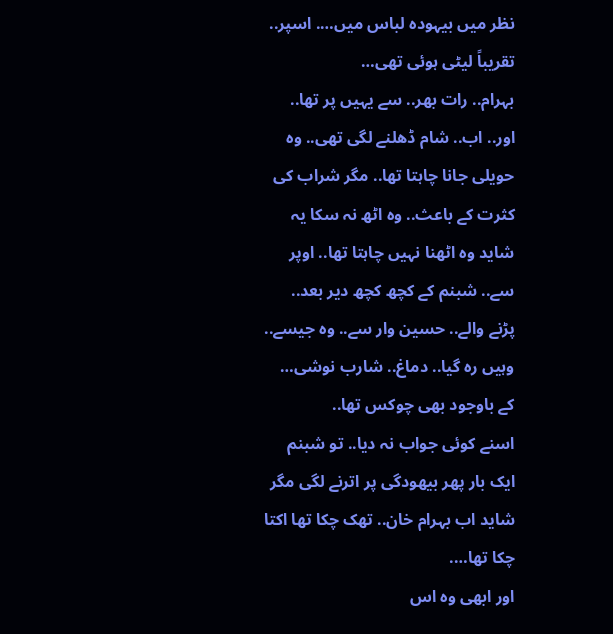نظر میں بیہودہ لباس میں…. اسپر.. تقریباً لیٹی ہوئی تھی…
بہرام.. رات بھر.. سے یہیں پر تھا.. اور.. اب.. شام ڈھلنے لگی تھی.. وہ حویلی جانا چاہتا تھا.. مگر شراب کی کثرت کے باعث.. وہ اٹھ نہ سکا یہ شاید وہ اٹھنا نہیں چاہتا تھا.. اوپر سے.. شبنم کے کچھ کچھ دیر بعد.. پڑنے والے.. حسین وار سے.. وہ جیسے.. وہیں رہ گیا.. دماغ.. شارب نوشی… کے باوجود بھی چوکس تھا..
اسنے کوئی جواب نہ دیا.. تو شبنم ایک بار پھر بیھودگی پر اترنے لگی مگر شاید اب بہرام خان.. تھک چکا تھا اکتا چکا تھا….
اور ابھی وہ اس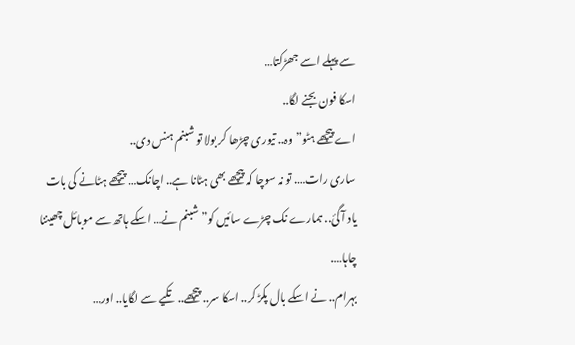سے پہلے اسے جھڑکتا…
اسکا فون بجنے لگا..
اے پیچھے ہٹو”وہ.. تیوری چڑھا کر بولا تو شبنم ہنس دی..
ساری رات…. تو نہ سوچا کہ پیچھے بھی ہٹانا ہے.. اچانک… پیچھے ہٹانے کی بات یاد آ گئ.. ہمارے نک چڑے سائیں کو” شبنم نے… اسکے ہاتھ سے موبائل چھیننا چاہا….
بہرام.. نے اسکے بال پکڑ کر.. اسکا سر.. پیچھے.. تکیے سے لگایا.. اور…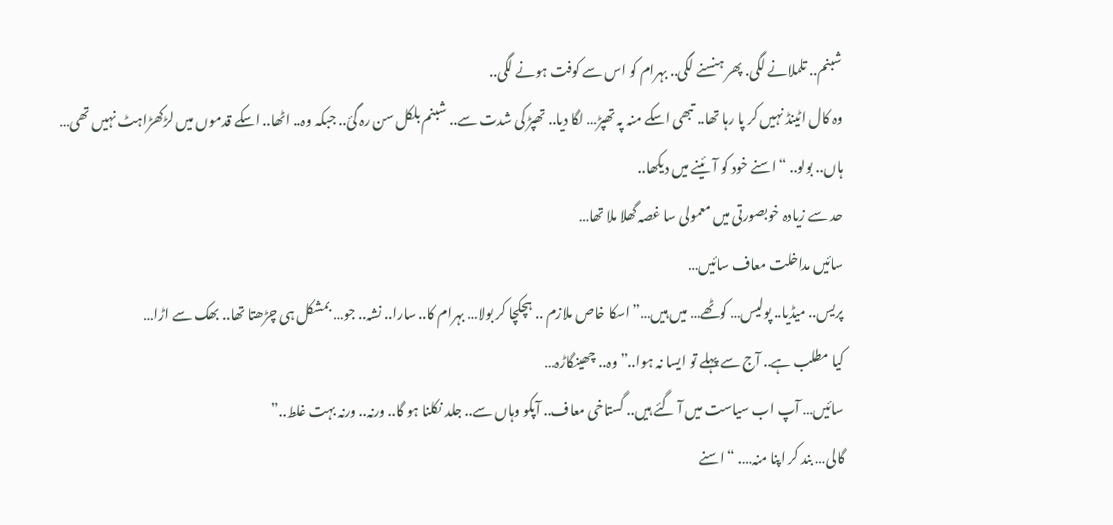شبنم.. تلملانے لگی. پھر ہنسنے لگی.. بہرام کو اس سے کوفت ہونے لگی..
وہ کال اٹینڈ نہیں کر پا رہا تھا.. تبھی اسکے منہ پہ تھپڑ… لگا دیا.. تھپڑ کی شدت سے.. شبنم بلکل سن رہ گئ.. جبکہ وہ.. اٹھا.. اسکے قدموں میں لڑکھڑاہٹ نہیں تھی…
ہاں.. بولو.. “اسنے خود کو آئینے میں دیکھا..
حد سے زیادہ خوبصورتی میں معمولی سا غصہ گھلا ملا تھا…
سائیں مداخلت معاف سائیں…
پریس.. میڈیا.. پولیس… کوٹھے… میں ہیں…” اسکا خاص ملازم .. ہچکچا کر بولا… بہرام کا.. سارا.. نشہ.. جو… بمشکل ہی چڑھتا تھا.. بھک سے اڑا…
کیا مطلب ہے.. آج سے پہلے تو ایسا نہ ہوا..” وہ.. چھینگاڑہ…
سائیں… آپ اب سیاست میں آ گئے ہیں.. گستاخی معاف.. آپکو وہاں سے.. جلد نکلنا ہو گا.. ورنہ.. ورنہ بہت غلط..”
گالی… بند کر اپنا منہ…. “اسنے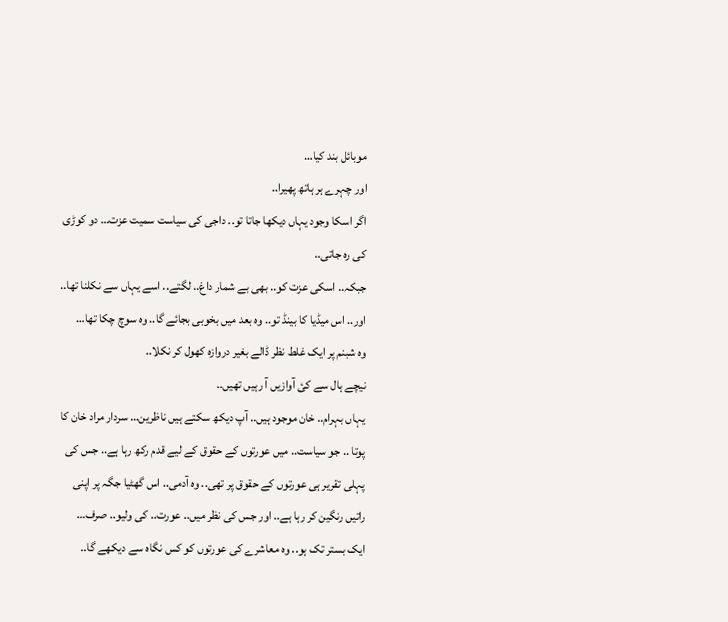موبائل بند کیا…
اور چہرے ہر ہاتھ پھیرا..
اگر اسکا وجود یہاں دیکھا جاتا تو.. داجی کی سیاست سمیت عزت… دو کوڑی کی رہ جاتی..
جبکہ.. اسکی عزت کو.. بھی بے شمار داغ.. لگتے.. اسے یہاں سے نکلنا تھا.. اور.. اس میڈیا کا بینڈ تو.. وہ بعد میں بخوبی بجائے گا.. وہ سوچ چکا تھا…
وہ شبنم پر ایک غلط نظر ڈالے بغیر دروازہ کھول کر نکلا..
نیچے ہال سے کئ آوازیں آ رہیں تھیں..
یہاں بہرام.. خان موجود ہیں.. آپ دیکھ سکتے ہیں ناظرین… سردار مراد خان کا پوتا .. جو سیاست.. میں عورتوں کے حقوق کے لیے قدم رکھ رہا ہے.. جس کی پہلی تقریر ہی عورتوں کے حقوق پر تھی.. وہ آدمی.. اس گھٹیا جگہ پر اپنی راتیں رنگین کر رہا ہے.. اور جس کی نظر میں.. عورت.. کی ولیو.. صرف… ایک بستر تک ہو.. وہ معاشرے کی عورتوں کو کس نگاہ سے دیکھے گا..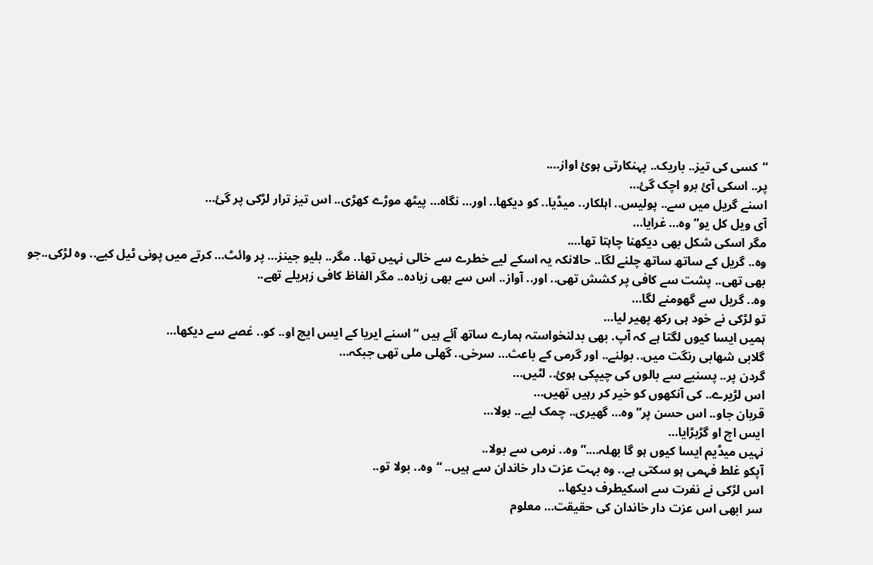“کسی کی تیز.. باریک.. پہنکارتی ہوئ اواز….
پر.. اسکی آئ برو اچک گئ…
اسنے گریل میں سے.. پولیس.. اہلکار.. میڈیا.. کو دیکھا.. اور… نگاہ… پیٹھ موڑے کھڑی.. اس تیز ترار لڑکی پر گئ…
آی ویل کل یو” وہ… غرایا…
مگر اسکی شکل بھی دیکھنا چاہتا تھا….
وہ.. گریل کے ساتھ ساتھ چلنے لگا.. حالانکہ یہ اسکے لیے خطرے سے خالی نہیں تھا.. مگر.. بلیو جینز… پر وائٹ… کرتے میں پونی ٹیل کیے.. وہ لڑکی..جو بھی تھی.. پشت سے کافی پر کشش تھی.. اور.. آواز.. اس سے بھی زیادہ.. مگر الفاظ کافی زہریلے تھے..
وہ.. گریل سے گھومنے لگا…
تو لڑکی نے خود ہی رکھ پھیر لیا…
ہمیں ایسا کیوں لگتا ہے کہ آپ. بھی بدلنخواستہ ہمارے ساتھ آئے ہیں “اسنے ایریا کے ایس ایچ او.. کو.. غصے سے دیکھا…
گلابی شھابی رنگت میں.. بولنے.. اور گرمی کے باعث… سرخی.. گھلی ملی تھی جبکہ…
گردن پر.. پسنیے سے بالوں کی چیپکی ہوئ.. لٹیں…
اس لڑیرے.. کی آنکھوں کو خیر کر رہیں تھیں…
قربان جاو.. اس حسن پر” وہ… گھیری.. چمک لیے.. بولا…
ایس اچ او گڑبڑایا…
نہیں میڈیم ایسا کیوں ہو گا بھلہ….” وہ.. نرمی سے بولا..
آپکو غلط فہمی ہو سکتی ہے.. وہ بہت عزت دار خاندان سے ہیں.. “وہ.. بولا تو..
اس لڑکی نے نفرت سے اسکیطرف دیکھا..
سر ابھی اس عزت دار خاندان کی حقیقت… معلوم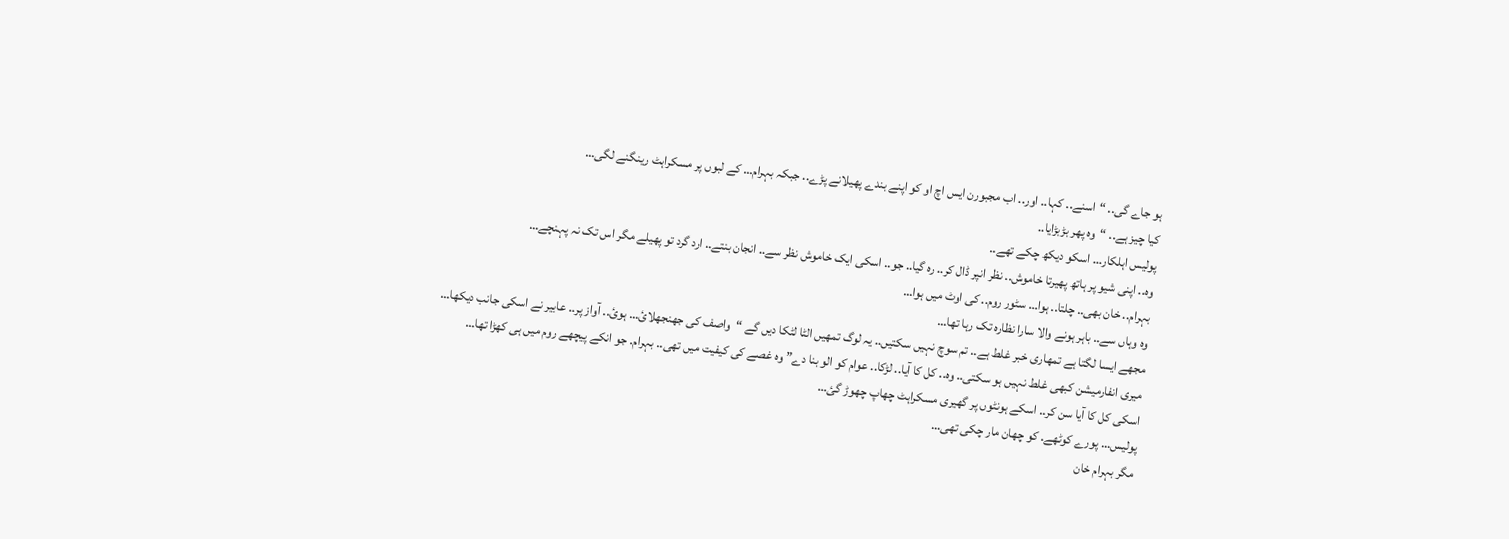ہو جاے گی.. “اسنے.. کہا.. اور.. اب مجبورن ایس اچ او کو اپنے بندے پھیلانے پڑے.. جبکہ بہرام… کے لبوں پر مسکراہٹ رینگنے لگی…
کیا چیز ہے.. “وہ پھر بڑبڑایا..
پولیس اہلکار… اسکو دیکھ چکے تھے..
وہ.. اپنی شیو پر ہاتھ پھیرتا خاموش.. نظر انپر ڈال کر.. رہ گیا.. جو.. اسکی ایک خاموش نظر سے.. انجان بنتے.. ارد گرد تو پھیلے مگر اس تک نہ پہنچے…
بہرام.. خان بھی.. چلتا.. ہوا… سٹور روم.. کی اوٹ میں ہوا…
وہ وہاں سے.. باہر ہونے والا سارا نظارہ تک رہا تھا…
مجھے ایسا لگتا ہے تمھاری خبر غلط ہے.. تم سوچ نہیں سکتیں.. یہ لوگ تمھیں الٹا لٹکا دیں گے “واصف کی جھنجھلائ… ہوئ.. آواز پر.. عابیر نے اسکی جانب دیکھا…
میری انفارمیشن کبھی غلط نہیں ہو سکتی.. وہ.. کل کا آیا.. لڑکا.. عوام کو الو بنا دے” وہ غصے کی کیفیت میں تھی.. بہرام. جو انکے پیچھے روم میں ہی کھڑا تھا…
اسکی کل کا آیا سن کر.. اسکے ہونٹوں پر گھیری مسکراہٹ چھاپ چھوڑ گئ…
پولیس… پورے کوٹھے. کو چھان مار چکی تھی…
مگر بہرام خان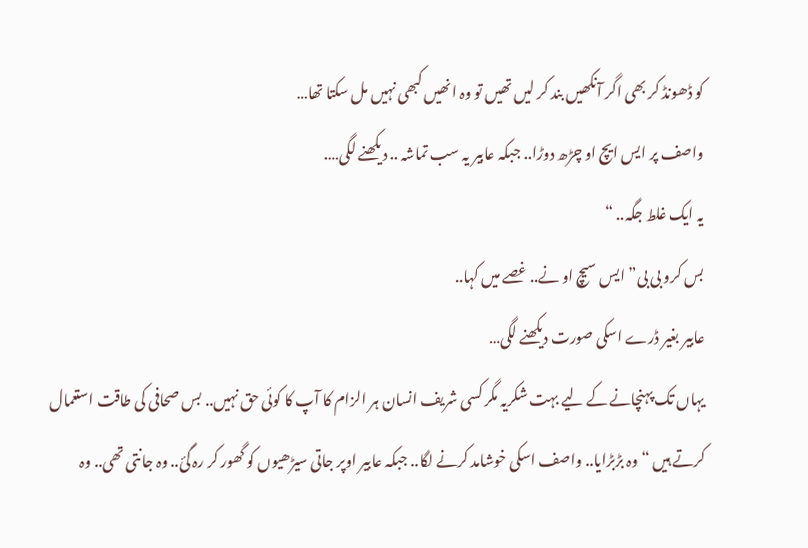کو ڈھونڈ کر بھی اگر آنکھیں بند کر لیں تھیں تو وہ انھیں کبھی نہیں مل سکتا تھا…
واصف پر ایس ایچ او چڑھ دوڑا.. جبکہ عابیر یہ سب تماشہ .. دیکھنے لگی….
یہ ایک غلط جگہ.. “
بس کرو بی بی” ایس سیچ او نے.. غصے میں کہا..
عابیر بغیر ڈرے اسکی صورت دیکھنے لگی…
یہاں تک پہنچانے کے لیے بہت شکریہ مگر کسی شریف انسان ہر الزام کا آپ کا کوئی حق نہیں.. بس صحافی کی طاقت استعمال کرتے ہیں “وہ بڑبڑایا.. واصف اسکی خوشامد کرنے لگا.. جبکہ عابیر اوپر جاتی سیڑھیوں کو گھور کر رہ گئ.. وہ جانتی تھی.. وہ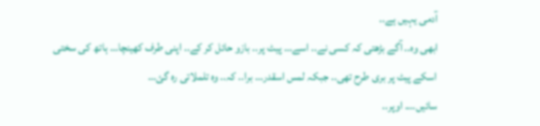آدمی یہیں ہے..
ابھی وہ.. آگے بڑھتی کہ کسی نے.. اسے… پیٹ پر.. بازو حائل کر کے.. اپنی طرف کھینچا… ہاتھ کی سختی اسکے پیٹ پر بری طرح تھی.. جبکہ لمس اسقدر… برا.. کہ.. وہ تلملاتی رہ گئ…
سائیں…. اوپر..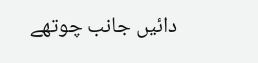دائیں جانب چوتھے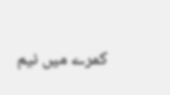کمرے میں نیم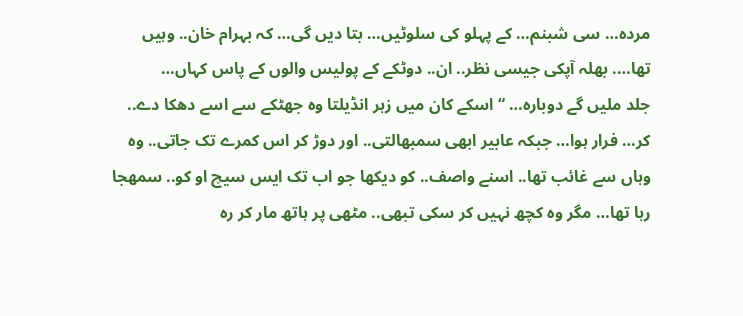مردہ… سی شبنم… کے پہلو کی سلوٹیں… بتا دیں گی… کہ بہرام خان.. وہیں تھا…. بھلہ آپکی جیسی نظر.. ان.. دوٹکے کے پولیس والوں کے پاس کہاں…
جلد ملیں گے دوبارہ… “اسکے کان میں زہر انڈیلتا وہ جھٹکے سے اسے دھکا دے.. کر… فرار ہوا… جبکہ عابیر ابھی سمبھالتی.. اور دوڑ کر اس کمرے تک جاتی.. وہ وہاں سے غائب تھا.. اسنے واصف.. کو دیکھا جو اب تک ایس سیچ او کو.. سمھجا رہا تھا… مگر وہ کچھ نہیں کر سکی تبھی.. مٹھی پر ہاتھ مار کر رہ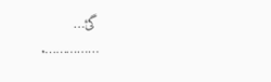گئ…
…………….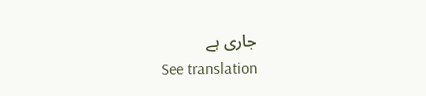جاری ہے
See translation